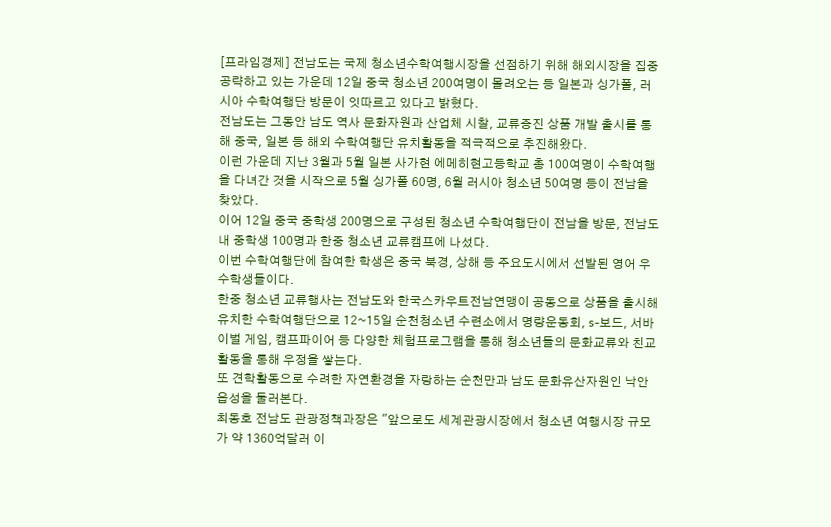[프라임경제] 전남도는 국제 청소년수학여행시장을 선점하기 위해 해외시장을 집중 공략하고 있는 가운데 12일 중국 청소년 200여명이 몰려오는 등 일본과 싱가폴, 러시아 수학여행단 방문이 잇따르고 있다고 밝혔다.
전남도는 그동안 남도 역사 문화자원과 산업체 시찰, 교류증진 상품 개발 출시를 통해 중국, 일본 등 해외 수학여행단 유치활동을 적극적으로 추진해왔다.
이런 가운데 지난 3월과 5월 일본 사가현 에메히현고등학교 총 100여명이 수학여행을 다녀간 것을 시작으로 5월 싱가폴 60명, 6월 러시아 청소년 50여명 등이 전남을 찾았다.
이어 12일 중국 중학생 200명으로 구성된 청소년 수학여행단이 전남을 방문, 전남도내 중학생 100명과 한중 청소년 교류캠프에 나섰다.
이번 수학여행단에 참여한 학생은 중국 북경, 상해 등 주요도시에서 선발된 영어 우수학생들이다.
한중 청소년 교류행사는 전남도와 한국스카우트전남연맹이 공동으로 상품을 출시해 유치한 수학여행단으로 12~15일 순천청소년 수련소에서 명량운동회, s-보드, 서바이벌 게임, 캠프파이어 등 다양한 체험프로그램을 통해 청소년들의 문화교류와 친교활동을 통해 우정을 쌓는다.
또 견학활동으로 수려한 자연환경을 자랑하는 순천만과 남도 문화유산자원인 낙안읍성을 둘러본다.
최동호 전남도 관광정책과장은 "앞으로도 세계관광시장에서 청소년 여행시장 규모가 약 1360억달러 이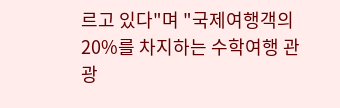르고 있다"며 "국제여행객의 20%를 차지하는 수학여행 관광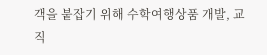객을 붙잡기 위해 수학여행상품 개발, 교직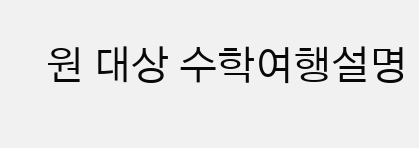원 대상 수학여행설명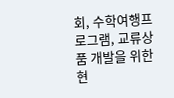회, 수학여행프로그램, 교류상품 개발을 위한 현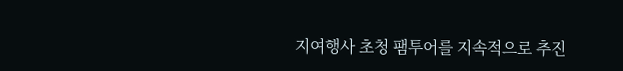지여행사 초청 팸투어를 지속적으로 추진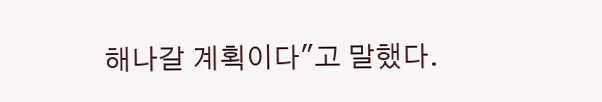해나갈 계획이다"고 말했다.